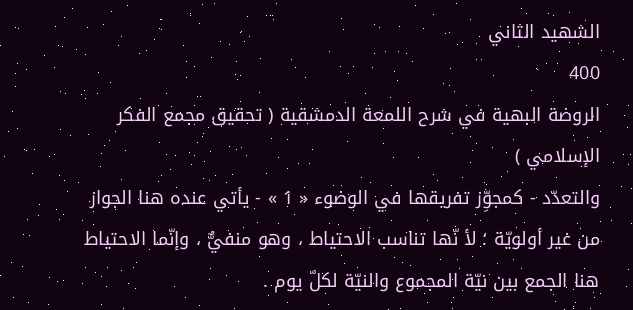الشهيد الثاني
400
الروضة البهية في شرح اللمعة الدمشقية ( تحقيق مجمع الفكر الإسلامي )
والتعدّد - كمجوِّز تفريقها في الوضوء « 1 » - يأتي عنده هنا الجواز من غير أولويّة ؛ لأ نّها تناسب الاحتياط ، وهو منفيٌّ ، وإنّما الاحتياط هنا الجمع بين نيّة المجموع والنيّة لكلّ يوم .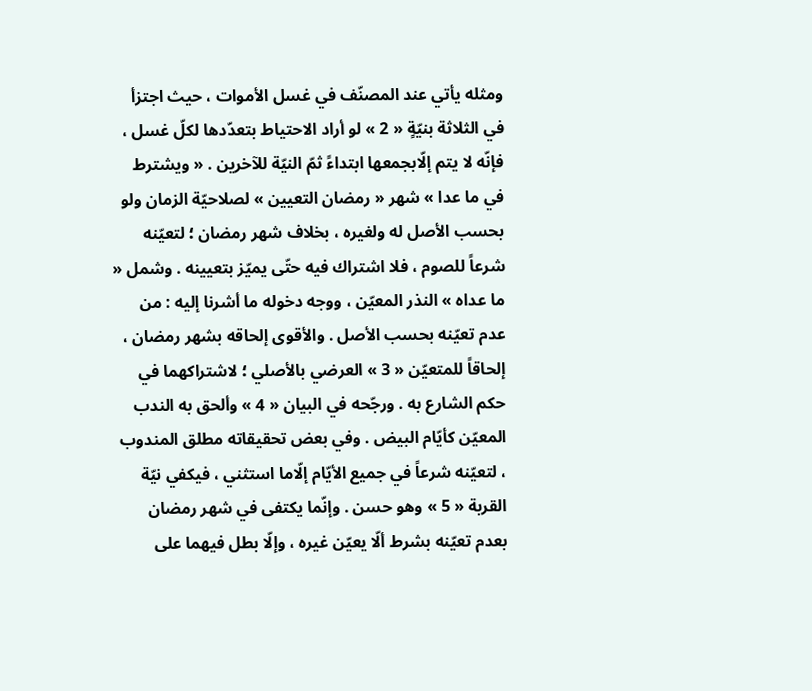ومثله يأتي عند المصنّف في غسل الأموات ، حيث اجتزأ في الثلاثة بنيّةٍ « 2 » لو أراد الاحتياط بتعدّدها لكلّ غسل ، فإنّه لا يتم إلّابجمعها ابتداءً ثمّ النيّة للآخرين . « ويشترط في ما عدا » شهر « رمضان التعيين » لصلاحيّة الزمان ولو بحسب الأصل له ولغيره ، بخلاف شهر رمضان ؛ لتعيّنه شرعاً للصوم ، فلا اشتراك فيه حتّى يميّز بتعيينه . وشمل « ما عداه » النذر المعيّن ، ووجه دخوله ما أشرنا إليه : من عدم تعيّنه بحسب الأصل . والأقوى إلحاقه بشهر رمضان ، إلحاقاً للمتعيّن « 3 » العرضي بالأصلي ؛ لاشتراكهما في حكم الشارع به . ورجّحه في البيان « 4 » وألحق به الندب المعيّن كأيّام البيض . وفي بعض تحقيقاته مطلق المندوب ، لتعيّنه شرعاً في جميع الأيّام إلّاما استثني ، فيكفي نيّة القربة « 5 » وهو حسن . وإنّما يكتفى في شهر رمضان بعدم تعيّنه بشرط ألّا يعيّن غيره ، وإلّا بطل فيهما على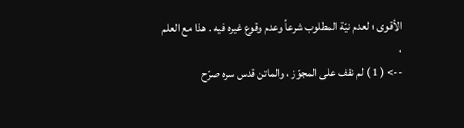الأقوى ؛ لعدم نيّة المطلوب شرعاً وعدم وقوع غيره فيه . هذا مع العلم ،
--> ( 1 ) لم نقف على المجوّز ، والماتن قدس سره صرّح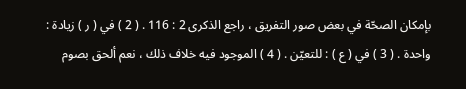بإمكان الصحّة في بعض صور التفريق ، راجع الذكرى 2 : 116 . ( 2 ) في ( ر ) زيادة : واحدة . ( 3 ) في ( ع ) : للتعيّن . ( 4 ) الموجود فيه خلاف ذلك ، نعم ألحق بصوم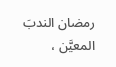رمضان الندبَ المعيَّن ،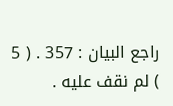راجع البيان : 357 . ( 5 ) لم نقف عليه .